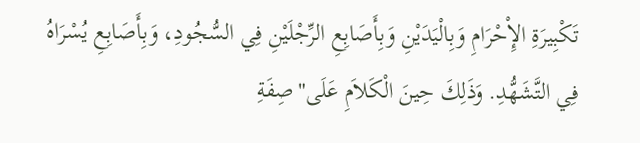تَكْبِيرَةِ الإِْحْرَامِ وَبِالْيَدَيْنِ وَبِأَصَابِعِ الرِّجْلَيْنِ فِي السُّجُودِ، وَبِأَصَابِعِ يُسْرَاهُ فِي التَّشَهُّدِ. وَذَلِكَ حِينَ الْكَلاَمِ عَلَى"صِفَةِ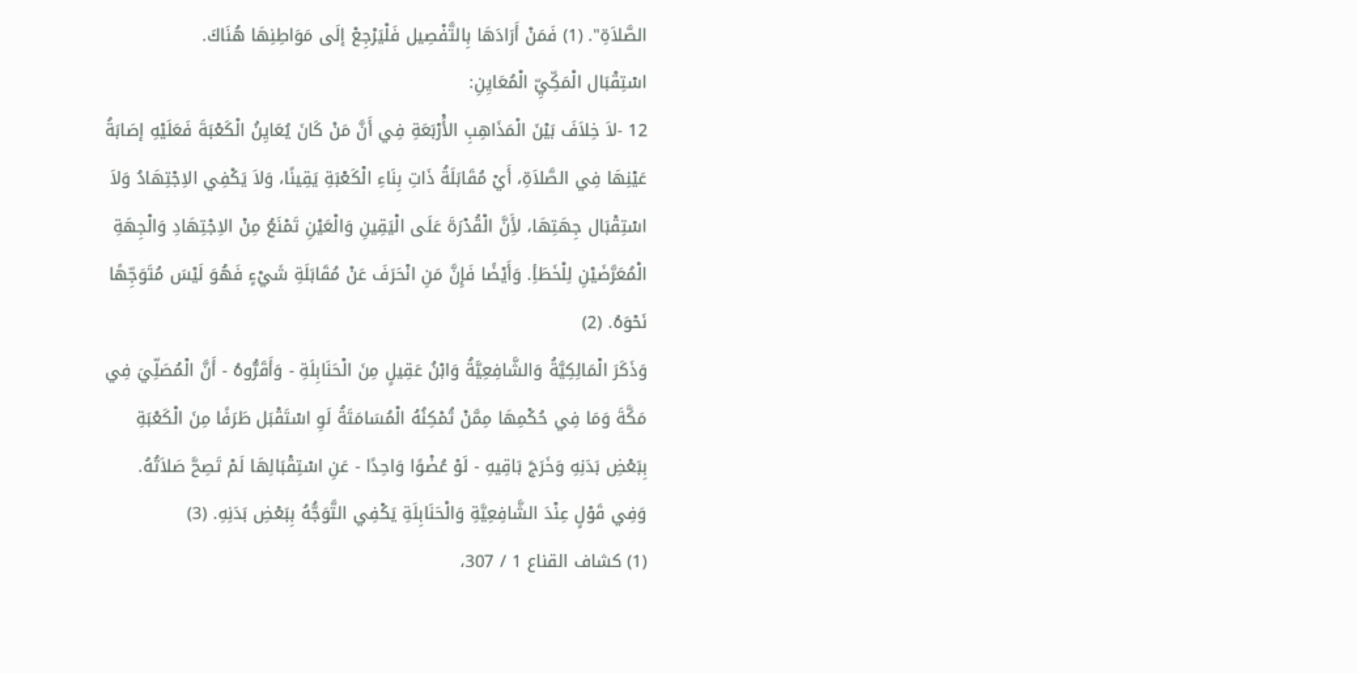الصَّلاَةِ". (1) فَمَنْ أَرَادَهَا بِالتَّفْصِيل فَلْيَرْجِعْ إلَى مَوَاطِنِهَا هُنَاكَ.
اسْتِقْبَال الْمَكِّيِّ الْمُعَايِنِ:
12 -لاَ خِلاَفَ بَيْنَ الْمَذَاهِبِ الأَْرْبَعَةِ فِي أَنَّ مَنْ كَانَ يُعَايِنُ الْكَعْبَةَ فَعَلَيْهِ إصَابَةُ عَيْنِهَا فِي الصَّلاَةِ، أَيْ مُقَابَلَةُ ذَاتِ بِنَاءِ الْكَعْبَةِ يَقِينًا، وَلاَ يَكْفِي الاِجْتِهَادُ وَلاَ اسْتِقْبَال جِهَتِهَا، لأَِنَّ الْقُدْرَةَ عَلَى الْيَقِينِ وَالْعَيْنِ تَمْنَعُ مِنْ الاِجْتِهَادِ وَالْجِهَةِ الْمُعَرَّضَيْنِ لِلْخَطَأِ. وَأَيْضًا فَإِنَّ مَنِ انْحَرَفَ عَنْ مُقَابَلَةِ شَيْءٍ فَهُوَ لَيْسَ مُتَوَجِّهًا نَحْوَهُ. (2)
وَذَكَرَ الْمَالِكِيَّةُ وَالشَّافِعِيَّةُ وَابْنُ عَقِيلٍ مِنَ الْحَنَابِلَةِ - وَأَقَرُّوهُ - أَنَّ الْمُصَلِّيَ فِي مَكَّةَ وَمَا فِي حُكْمِهَا مِمَّنْ تُمْكِنُهُ الْمُسَامَتَةُ لَوِ اسْتَقْبَل طَرَفًا مِنَ الْكَعْبَةِ بِبَعْضِ بَدَنِهِ وَخَرَجَ بَاقِيهِ - لَوْ عُضْوًا وَاحِدًا - عَنِ اسْتِقْبَالِهَا لَمْ تَصِحَّ صَلاَتُهُ. وَفِي قَوْلٍ عِنْدَ الشَّافِعِيَّةِ وَالْحَنَابِلَةِ يَكْفِي التَّوَجُّهُ بِبَعْضِ بَدَنِهِ. (3)
(1) كشاف القناع 1 / 307،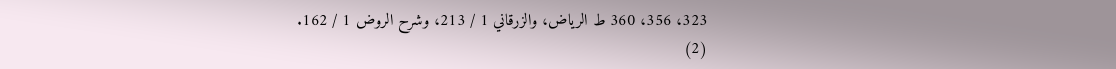323، 356، 360 ط الرياض، والزرقاني 1 / 213، وشرح الروض 1 / 162.
(2)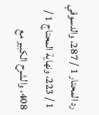رد المحتار 1 / 287، والدسوقي 1 / 223، ونهاية المحتاج 1 / 408، والشرح الكبير مع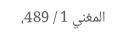المغني 1 / 489،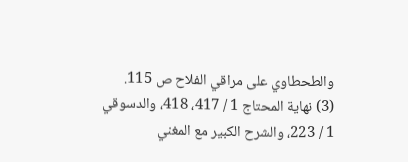والطحطاوي على مراقي الفلاح ص 115.
(3) نهاية المحتاج 1 / 417، 418، والدسوقي 1 / 223، والشرح الكبير مع المغني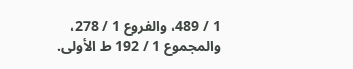1 / 489، والفروع 1 / 278، والمجموع 1 / 192 ط الأولى.